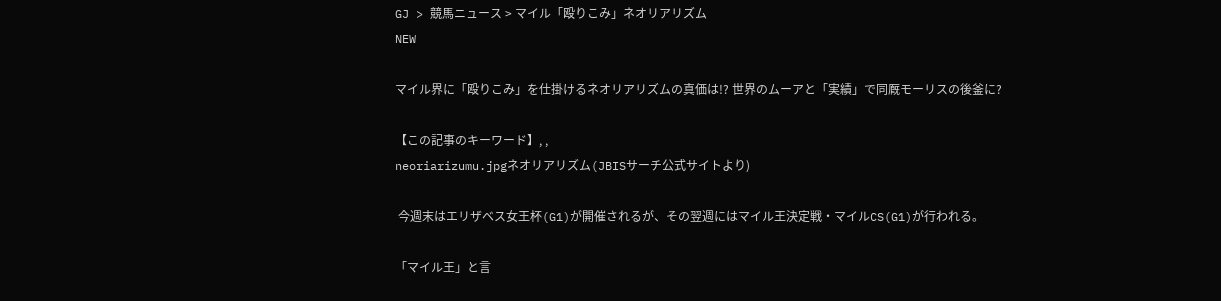GJ > 競馬ニュース > マイル「殴りこみ」ネオリアリズム
NEW

マイル界に「殴りこみ」を仕掛けるネオリアリズムの真価は!? 世界のムーアと「実績」で同厩モーリスの後釜に?

【この記事のキーワード】, ,
neoriarizumu.jpgネオリアリズム(JBISサーチ公式サイトより)

 今週末はエリザベス女王杯(G1)が開催されるが、その翌週にはマイル王決定戦・マイルCS(G1)が行われる。

「マイル王」と言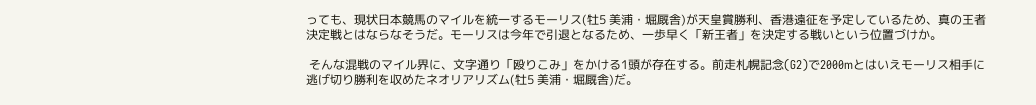っても、現状日本競馬のマイルを統一するモーリス(牡5 美浦・堀厩舎)が天皇賞勝利、香港遠征を予定しているため、真の王者決定戦とはならなそうだ。モーリスは今年で引退となるため、一歩早く「新王者」を決定する戦いという位置づけか。

 そんな混戦のマイル界に、文字通り「殴りこみ」をかける1頭が存在する。前走札幌記念(G2)で2000mとはいえモーリス相手に逃げ切り勝利を収めたネオリアリズム(牡5 美浦・堀厩舎)だ。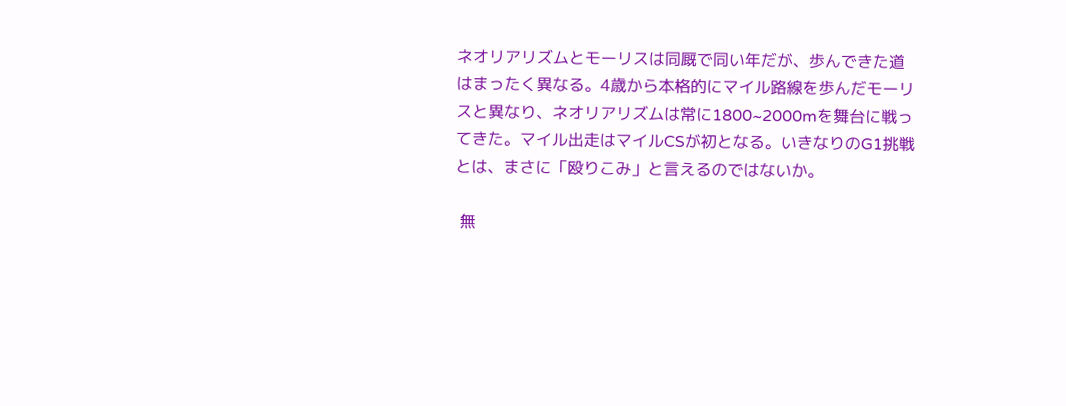ネオリアリズムとモーリスは同厩で同い年だが、歩んできた道はまったく異なる。4歳から本格的にマイル路線を歩んだモーリスと異なり、ネオリアリズムは常に1800~2000mを舞台に戦ってきた。マイル出走はマイルCSが初となる。いきなりのG1挑戦とは、まさに「殴りこみ」と言えるのではないか。

 無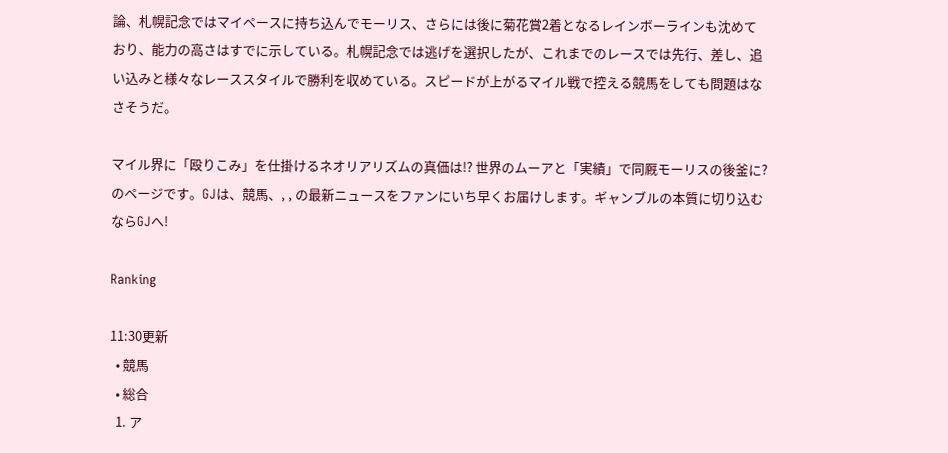論、札幌記念ではマイペースに持ち込んでモーリス、さらには後に菊花賞2着となるレインボーラインも沈めており、能力の高さはすでに示している。札幌記念では逃げを選択したが、これまでのレースでは先行、差し、追い込みと様々なレーススタイルで勝利を収めている。スピードが上がるマイル戦で控える競馬をしても問題はなさそうだ。

マイル界に「殴りこみ」を仕掛けるネオリアリズムの真価は!? 世界のムーアと「実績」で同厩モーリスの後釜に?のページです。GJは、競馬、, , の最新ニュースをファンにいち早くお届けします。ギャンブルの本質に切り込むならGJへ!

Ranking

11:30更新
  • 競馬
  • 総合
  1. ア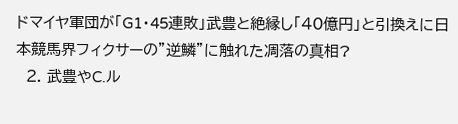ドマイヤ軍団が「G1・45連敗」武豊と絶縁し「40億円」と引換えに日本競馬界フィクサーの”逆鱗”に触れた凋落の真相?
  2. 武豊やC.ル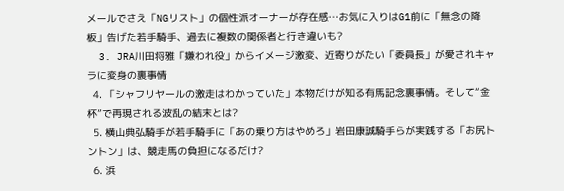メールでさえ「NGリスト」の個性派オーナーが存在感…お気に入りはG1前に「無念の降板」告げた若手騎手、過去に複数の関係者と行き違いも?
  3. JRA川田将雅「嫌われ役」からイメージ激変、近寄りがたい「委員長」が愛されキャラに変身の裏事情
  4. 「シャフリヤールの激走はわかっていた」本物だけが知る有馬記念裏事情。そして“金杯”で再現される波乱の結末とは?
  5. 横山典弘騎手が若手騎手に「あの乗り方はやめろ」岩田康誠騎手らが実践する「お尻トントン」は、競走馬の負担になるだけ?
  6. 浜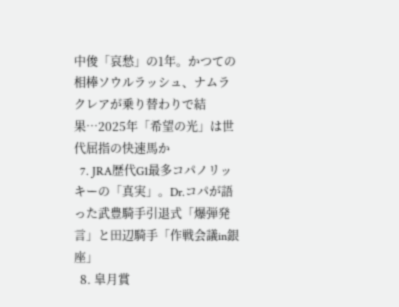中俊「哀愁」の1年。かつての相棒ソウルラッシュ、ナムラクレアが乗り替わりで結果…2025年「希望の光」は世代屈指の快速馬か
  7. JRA歴代G1最多コパノリッキーの「真実」。Dr.コパが語った武豊騎手引退式「爆弾発言」と田辺騎手「作戦会議in銀座」
  8. 皐月賞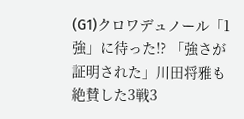(G1)クロワデュノール「1強」に待った!? 「強さが証明された」川田将雅も絶賛した3戦3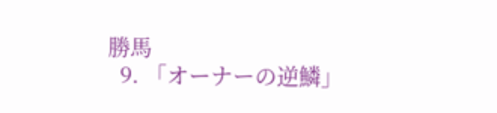勝馬
  9. 「オーナーの逆鱗」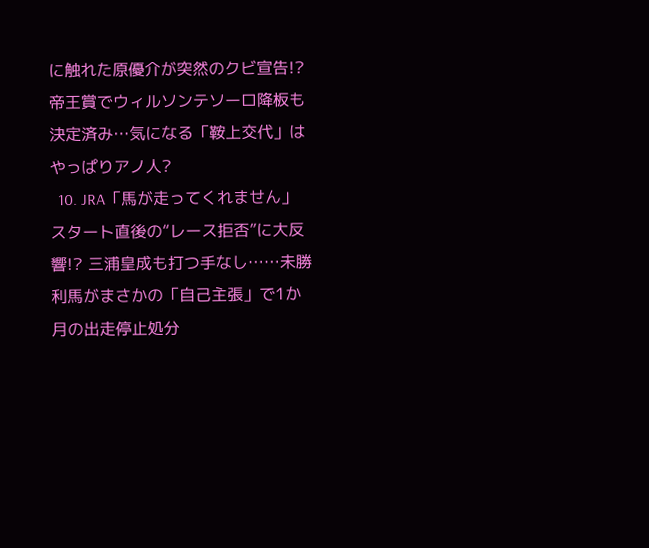に触れた原優介が突然のクビ宣告!? 帝王賞でウィルソンテソーロ降板も決定済み…気になる「鞍上交代」はやっぱりアノ人?
  10. JRA「馬が走ってくれません」スタート直後の“レース拒否”に大反響!? 三浦皇成も打つ手なし……未勝利馬がまさかの「自己主張」で1か月の出走停止処分